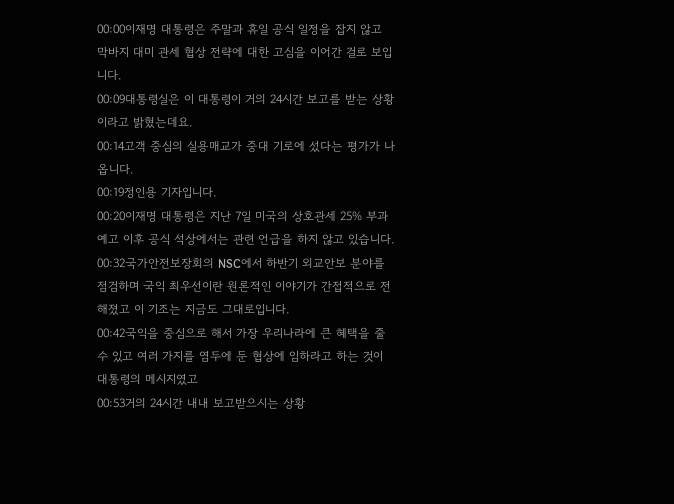00:00이재명 대통령은 주말과 휴일 공식 일정을 잡지 않고 막바지 대미 관세 협상 전략에 대한 고심을 이어간 걸로 보입니다.
00:09대통령실은 이 대통령이 거의 24시간 보고를 받는 상황이라고 밝혔는데요.
00:14고객 중심의 실용매교가 중대 기로에 섰다는 평가가 나옵니다.
00:19정인용 기자입니다.
00:20이재명 대통령은 지난 7일 미국의 상호관세 25% 부과 예고 이후 공식 석상에서는 관련 언급을 하지 않고 있습니다.
00:32국가안전보장회의 NSC에서 하반기 외교안보 분야를 점검하며 국익 최우선이란 원론적인 이야기가 간접적으로 전해졌고 이 기조는 지금도 그대로입니다.
00:42국익을 중심으로 해서 가장 우리나라에 큰 혜택을 줄 수 있고 여러 가지를 염두에 둔 협상에 임하라고 하는 것이 대통령의 메시지였고
00:53거의 24시간 내내 보고받으시는 상황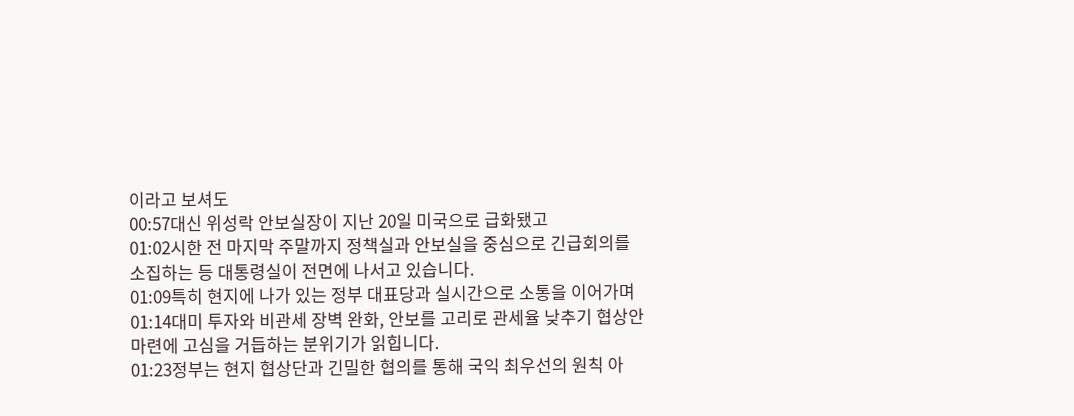이라고 보셔도
00:57대신 위성락 안보실장이 지난 20일 미국으로 급화됐고
01:02시한 전 마지막 주말까지 정책실과 안보실을 중심으로 긴급회의를 소집하는 등 대통령실이 전면에 나서고 있습니다.
01:09특히 현지에 나가 있는 정부 대표당과 실시간으로 소통을 이어가며
01:14대미 투자와 비관세 장벽 완화, 안보를 고리로 관세율 낮추기 협상안 마련에 고심을 거듭하는 분위기가 읽힙니다.
01:23정부는 현지 협상단과 긴밀한 협의를 통해 국익 최우선의 원칙 아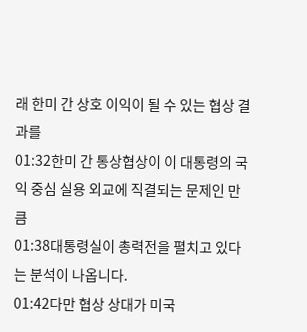래 한미 간 상호 이익이 될 수 있는 협상 결과를
01:32한미 간 통상협상이 이 대통령의 국익 중심 실용 외교에 직결되는 문제인 만큼
01:38대통령실이 총력전을 펼치고 있다는 분석이 나옵니다.
01:42다만 협상 상대가 미국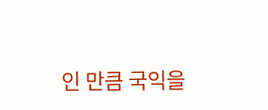인 만큼 국익을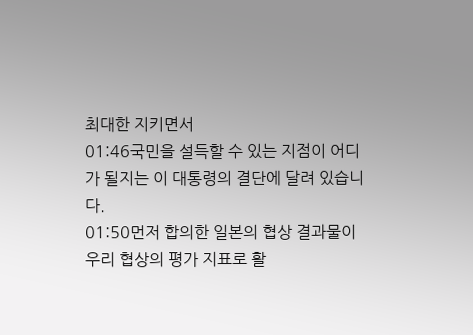최대한 지키면서
01:46국민을 설득할 수 있는 지점이 어디가 될지는 이 대통령의 결단에 달려 있습니다.
01:50먼저 합의한 일본의 협상 결과물이 우리 협상의 평가 지표로 활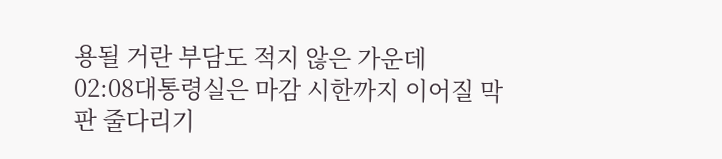용될 거란 부담도 적지 않은 가운데
02:08대통령실은 마감 시한까지 이어질 막판 줄다리기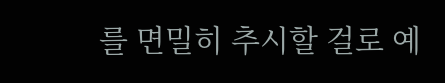를 면밀히 추시할 걸로 예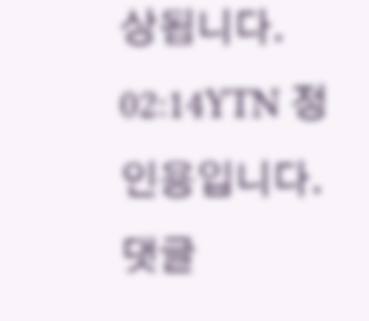상됩니다.
02:14YTN 정인용입니다.
댓글